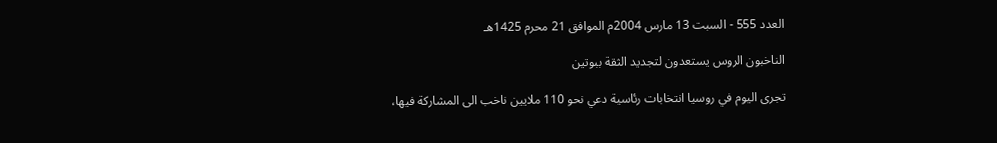العدد 555 - السبت 13 مارس 2004م الموافق 21 محرم 1425هـ

الناخبون الروس يستعدون لتجديد الثقة ببوتين

تجرى اليوم في روسيا انتخابات رئاسية دعي نحو 110 ملايين ناخب الى المشاركة فيها،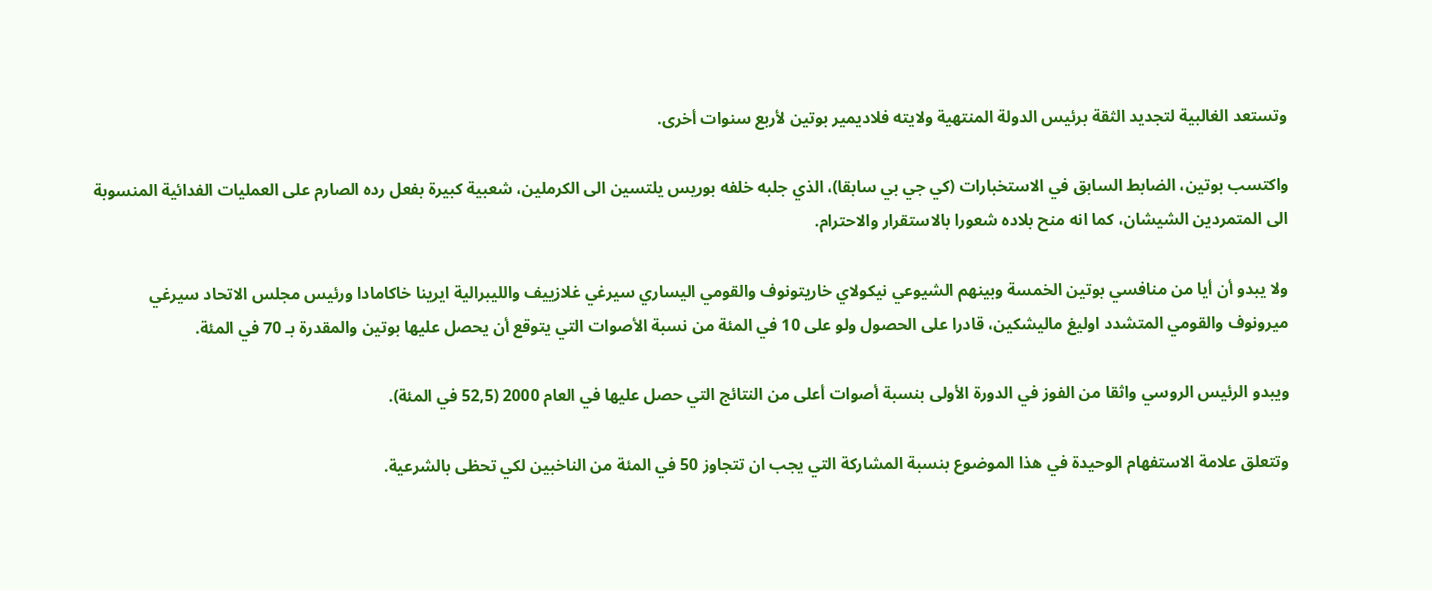وتستعد الغالبية لتجديد الثقة برئيس الدولة المنتهية ولايته فلاديمير بوتين لأربع سنوات أخرى.

واكتسب بوتين، الضابط السابق في الاستخبارات (كي جي بي سابقا)، الذي جلبه خلفه بوريس يلتسين الى الكرملين، شعبية كبيرة بفعل رده الصارم على العمليات الفدائية المنسوبة الى المتمردين الشيشان، كما انه منح بلاده شعورا بالاستقرار والاحترام.

ولا يبدو أن أيا من منافسي بوتين الخمسة وبينهم الشيوعي نيكولاي خاريتونوف والقومي اليساري سيرغي غلازييف والليبرالية ايرينا خاكامادا ورئيس مجلس الاتحاد سيرغي ميرونوف والقومي المتشدد اوليغ ماليشكين، قادرا على الحصول ولو على 10 في المئة من نسبة الأصوات التي يتوقع أن يحصل عليها بوتين والمقدرة بـ 70 في المئة.

ويبدو الرئيس الروسي واثقا من الفوز في الدورة الأولى بنسبة أصوات أعلى من النتائج التي حصل عليها في العام 2000 (52,5 في المئة).

وتتعلق علامة الاستفهام الوحيدة في هذا الموضوع بنسبة المشاركة التي يجب ان تتجاوز 50 في المئة من الناخبين لكي تحظى بالشرعية.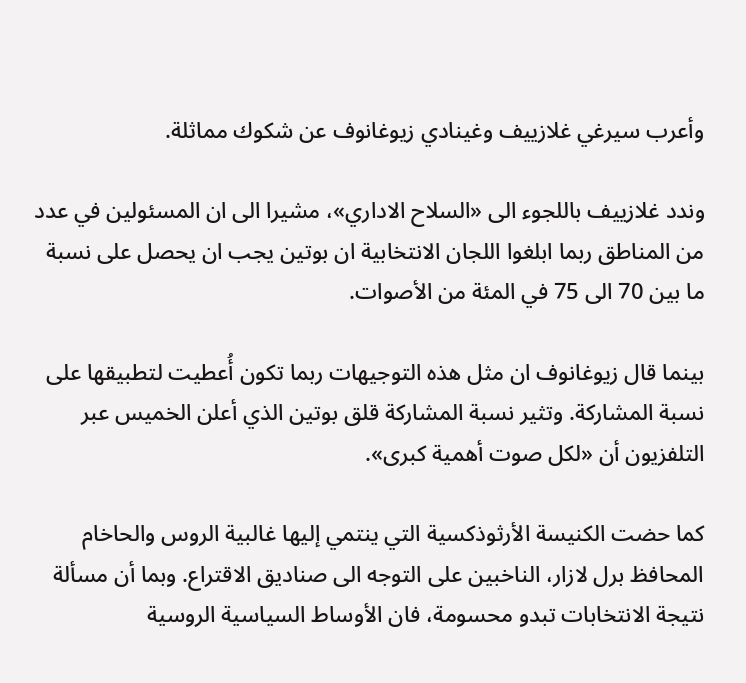وأعرب سيرغي غلازييف وغينادي زيوغانوف عن شكوك مماثلة.

وندد غلازييف باللجوء الى «السلاح الاداري»، مشيرا الى ان المسئولين في عدد من المناطق ربما ابلغوا اللجان الانتخابية ان بوتين يجب ان يحصل على نسبة ما بين 70 الى 75 في المئة من الأصوات.

بينما قال زيوغانوف ان مثل هذه التوجيهات ربما تكون أُعطيت لتطبيقها على نسبة المشاركة. وتثير نسبة المشاركة قلق بوتين الذي أعلن الخميس عبر التلفزيون أن «لكل صوت أهمية كبرى».

كما حضت الكنيسة الأرثوذكسية التي ينتمي إليها غالبية الروس والحاخام المحافظ برل لازار، الناخبين على التوجه الى صناديق الاقتراع. وبما أن مسألة نتيجة الانتخابات تبدو محسومة، فان الأوساط السياسية الروسية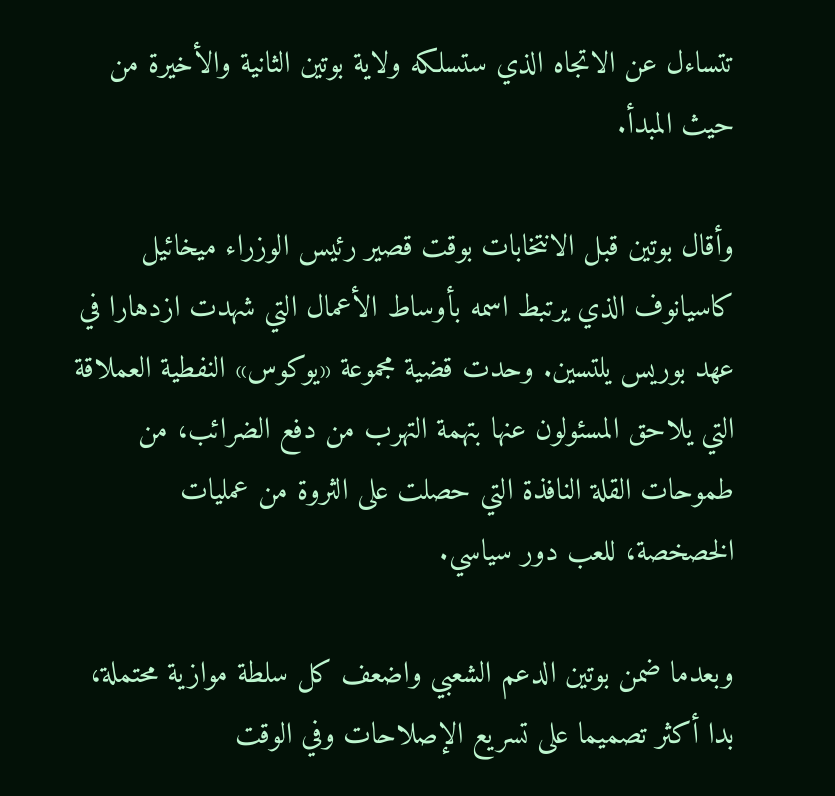تتساءل عن الاتجاه الذي ستسلكه ولاية بوتين الثانية والأخيرة من حيث المبدأ.

وأقال بوتين قبل الانتخابات بوقت قصير رئيس الوزراء ميخائيل كاسيانوف الذي يرتبط اسمه بأوساط الأعمال التي شهدت ازدهارا في عهد بوريس يلتسين. وحدت قضية مجموعة «يوكوس» النفطية العملاقة التي يلاحق المسئولون عنها بتهمة التهرب من دفع الضرائب، من طموحات القلة النافذة التي حصلت على الثروة من عمليات الخصخصة، للعب دور سياسي.

وبعدما ضمن بوتين الدعم الشعبي واضعف كل سلطة موازية محتملة، بدا أكثر تصميما على تسريع الإصلاحات وفي الوقت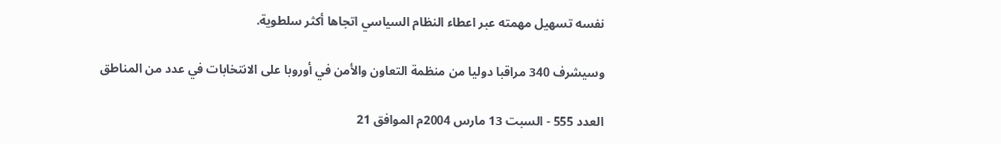نفسه تسهيل مهمته عبر اعطاء النظام السياسي اتجاها أكثر سلطوية.

وسيشرف 340 مراقبا دوليا من منظمة التعاون والأمن في أوروبا على الانتخابات في عدد من المناطق

العدد 555 - السبت 13 مارس 2004م الموافق 21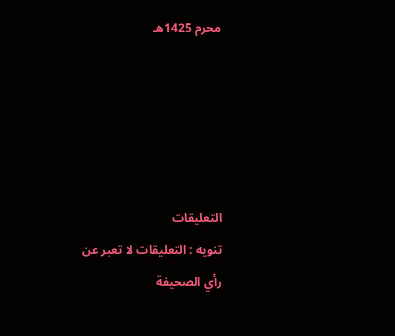محرم 1425هـ





التعليقات
تنويه : التعليقات لا تعبر عن رأي الصحيفة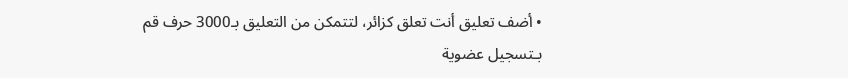• أضف تعليق أنت تعلق كزائر، لتتمكن من التعليق بـ3000 حرف قم بـتسجيل عضوية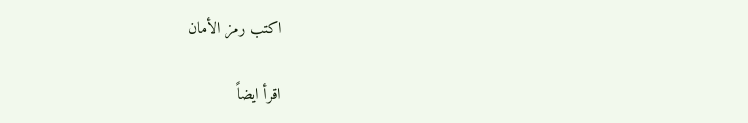اكتب رمز الأمان

اقرأ ايضاً